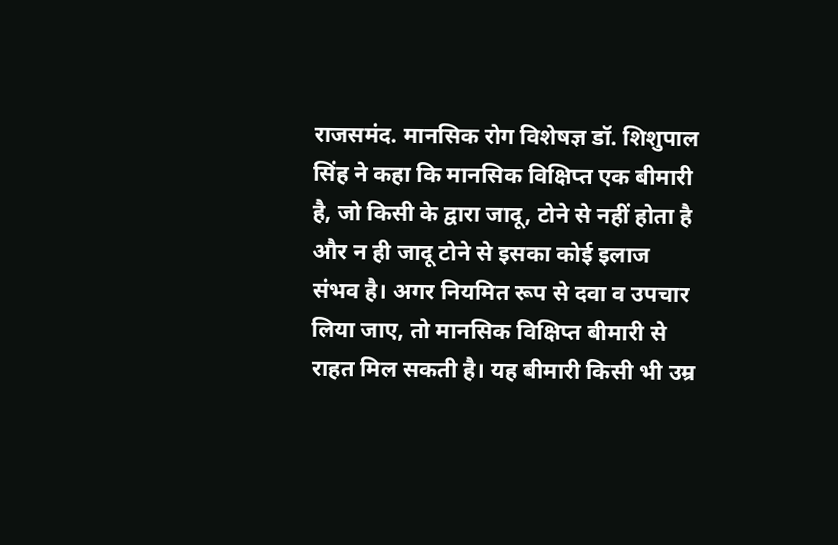राजसमंद. मानसिक रोग विशेषज्ञ डॉ. शिशुपाल सिंह ने कहा कि मानसिक विक्षिप्त एक बीमारी है, जो किसी के द्वारा जादू, टोने से नहीं होता है और न ही जादू टोने से इसका कोई इलाज संभव है। अगर नियमित रूप से दवा व उपचार लिया जाए, तो मानसिक विक्षिप्त बीमारी से राहत मिल सकती है। यह बीमारी किसी भी उम्र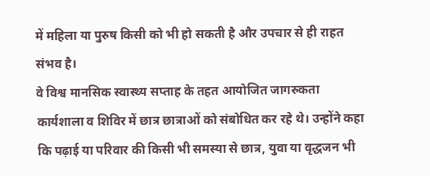में महिला या पुरुष किसी को भी हो सकती है और उपचार से ही राहत संभव है।
वे विश्व मानसिक स्वास्थ्य सप्ताह के तहत आयोजित जागरुकता कार्यशाला व शिविर में छात्र छात्राओं को संबोधित कर रहे थे। उन्होंने कहा कि पढ़ाई या परिवार की किसी भी समस्या से छात्र, युवा या वृद्धजन भी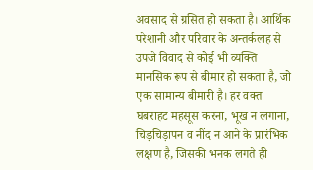अवसाद से ग्रसित हो सकता है। आर्थिक परेशानी और परिवार के अन्तर्कलह से उपजे विवाद से कोई भी व्यक्ति मानसिक रूप से बीमार हो सकता है, जो एक सामान्य बीमारी है। हर वक्त घबराहट महसूस करना, भूख न लगाना, चिड़चिड़ापन व नींद न आने के प्रारंभिक लक्षण है, जिसकी भनक लगते ही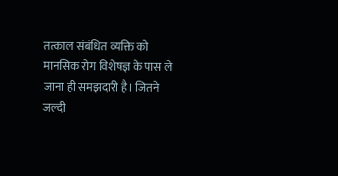तत्काल संबंधित व्यक्ति को मानसिक रोग विशेषज्ञ के पास ले जाना ही समझदारी है। जितने जल्दी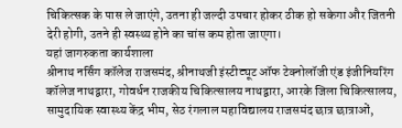चिकित्सक के पास ले जाएंगे, उतना ही जल्दी उपचार होकर ठीक हो सकेगा और जितनी देरी होगी, उतने ही स्वस्थ्य होने का चांस कम होता जाएगा।
यहां जागरुकता कार्यशाला
श्रीनाथ नर्सिंग कॉलेज राजसमंद, श्रीनाथजी इंस्टीट्यूट ऑफ टेक्नोलॉजी एंड इंजीनियरिंग कॉलेज नाथद्वारा, गोवर्धन राजकीय चिकित्सालय नाथद्वारा, आरके जिला चिकित्सालय, सामुदायिक स्वास्थ्य केंद्र भीम, सेठ रंगलाल महाविद्यालय राजसमंद छात्र छात्राओं,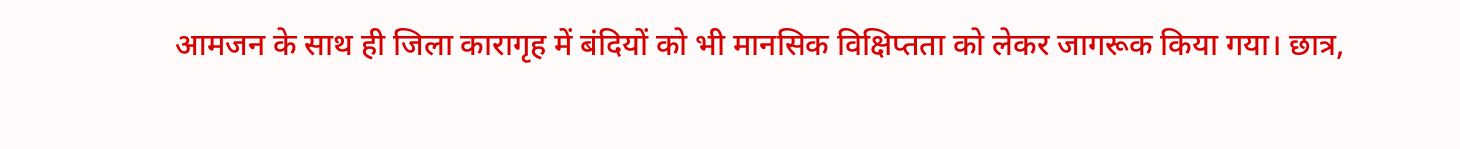आमजन के साथ ही जिला कारागृह में बंदियों को भी मानसिक विक्षिप्तता को लेकर जागरूक किया गया। छात्र,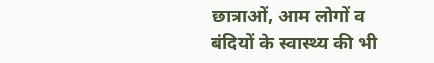छात्राओं, आम लोगों व बंदियों के स्वास्थ्य की भी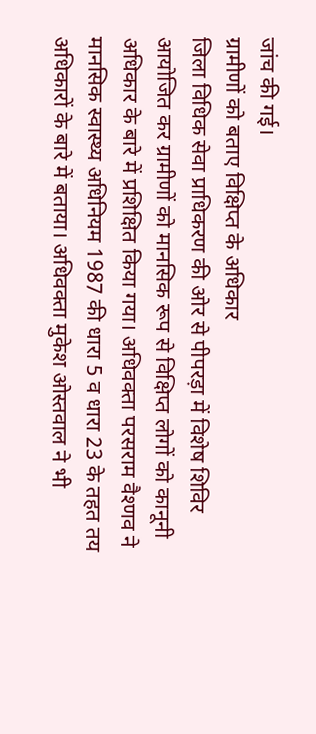जांच की गई।
ग्रामीणों को बताए विक्षिप्त के अधिकार
जिला विधिक सेवा प्राधिकरण की ओर से पीपरड़ा में विशेष शिविर आयोजित कर ग्रामीणों को मानसिक रूप से विक्षिप्त लोगों को कानूनी अधिकार के बारे में प्रशिक्षित किया गया। अधिवक्ता परसराम वैश्णव ने मानसिक स्वास्थ्य अधिनियम 1987 की धारा 5 व धारा 23 के तहत तय अधिकारों के बारे में बताया। अधिवक्ता मुकेश ओस्तवाल ने भी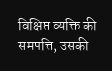विक्षिप्त व्यक्ति की समपत्ति, उसकी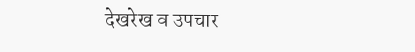देखरेख व उपचार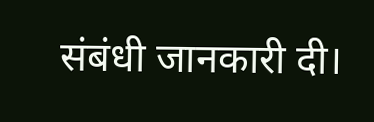संबंधी जानकारी दी।